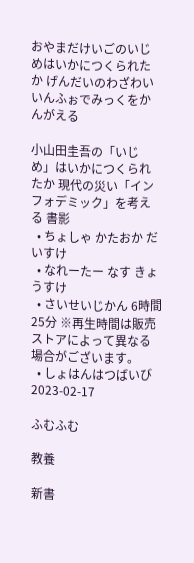おやまだけいごのいじめはいかにつくられたか げんだいのわざわい いんふぉでみっくをかんがえる

小山田圭吾の「いじめ」はいかにつくられたか 現代の災い「インフォデミック」を考える 書影
  • ちょしゃ かたおか だいすけ
  • なれーたー なす きょうすけ
  • さいせいじかん 6時間25分 ※再生時間は販売ストアによって異なる場合がございます。
  • しょはんはつばいび 2023-02-17

ふむふむ

教養

新書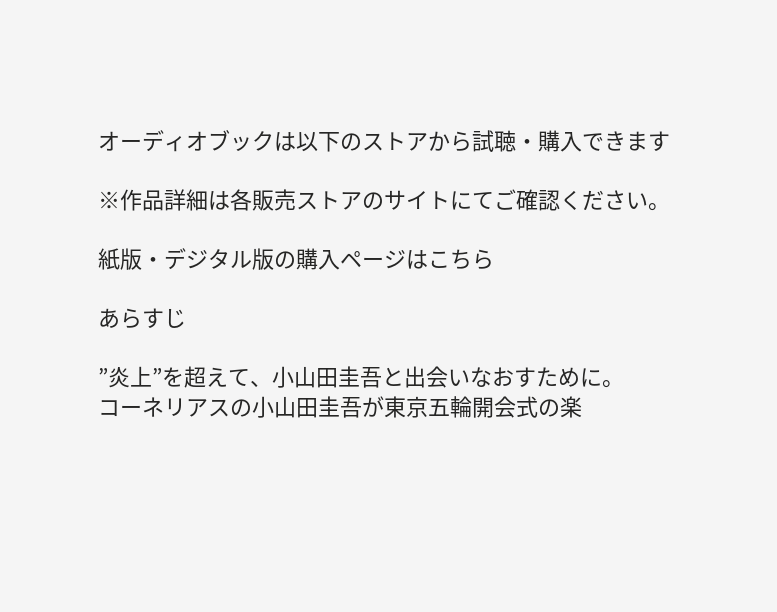オーディオブックは以下のストアから試聴・購入できます

※作品詳細は各販売ストアのサイトにてご確認ください。

紙版・デジタル版の購入ページはこちら

あらすじ

”炎上”を超えて、小山田圭吾と出会いなおすために。
コーネリアスの小山田圭吾が東京五輪開会式の楽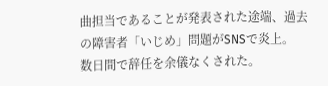曲担当であることが発表された途端、過去の障害者「いじめ」問題がSNSで炎上。
数日間で辞任を余儀なくされた。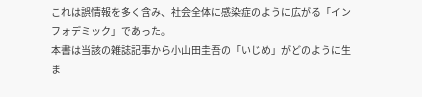これは誤情報を多く含み、社会全体に感染症のように広がる「インフォデミック」であった。
本書は当該の雑誌記事から小山田圭吾の「いじめ」がどのように生ま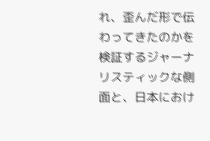れ、歪んだ形で伝わってきたのかを検証するジャーナリスティックな側面と、日本におけ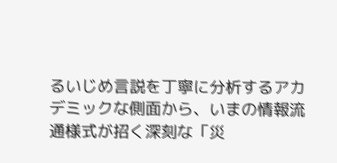るいじめ言説を丁寧に分析するアカデミックな側面から、いまの情報流通様式が招く深刻な「災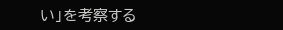い」を考察する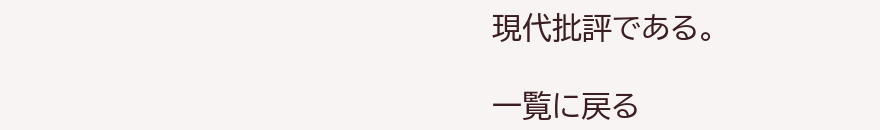現代批評である。

一覧に戻る